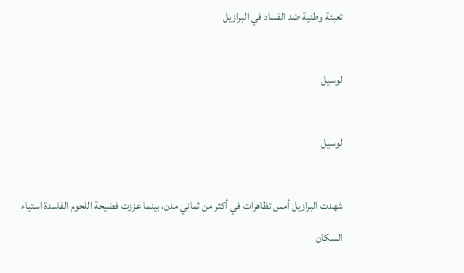تعبئة وطنية ضد الفساد في البرازيل

لوسيل

لوسيل

شهدت البرازيل أمس تظاهرات في أكثر من ثماني مدن، بينما عززت فضيحة اللحوم الفاسدة استياء السكان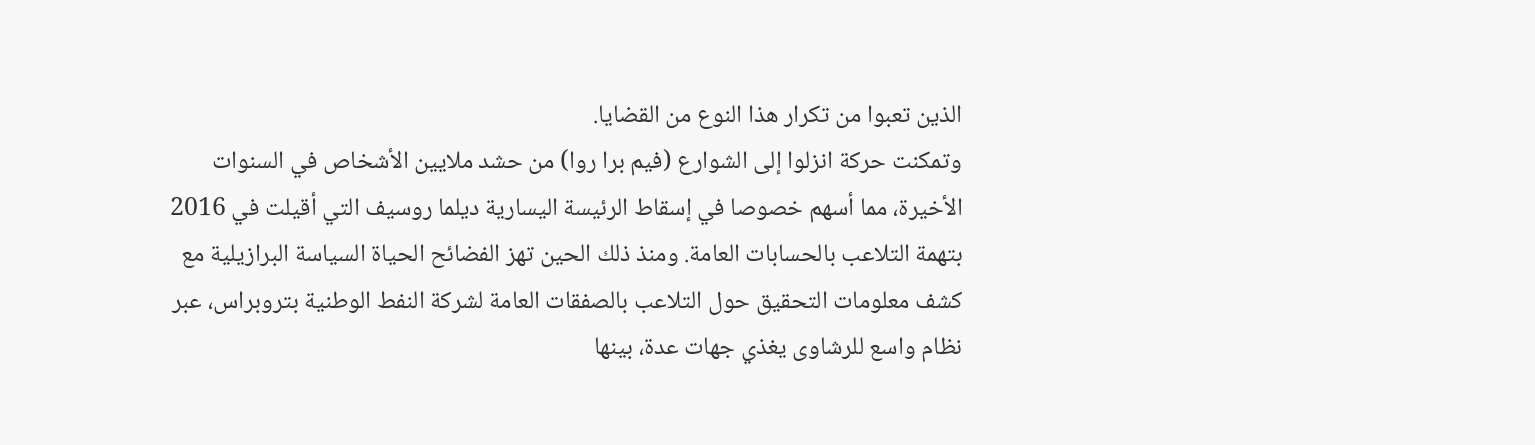الذين تعبوا من تكرار هذا النوع من القضايا.
وتمكنت حركة انزلوا إلى الشوارع (فيم برا روا) من حشد ملايين الأشخاص في السنوات الأخيرة، مما أسهم خصوصا في إسقاط الرئيسة اليسارية ديلما روسيف التي أقيلت في 2016 بتهمة التلاعب بالحسابات العامة. ومنذ ذلك الحين تهز الفضائح الحياة السياسة البرازيلية مع كشف معلومات التحقيق حول التلاعب بالصفقات العامة لشركة النفط الوطنية بتروبراس، عبر نظام واسع للرشاوى يغذي جهات عدة، بينها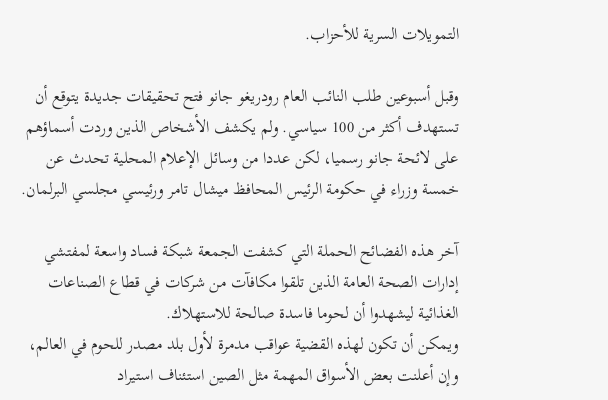التمويلات السرية للأحزاب.

وقبل أسبوعين طلب النائب العام رودريغو جانو فتح تحقيقات جديدة يتوقع أن تستهدف أكثر من 100 سياسي. ولم يكشف الأشخاص الذين وردت أسماؤهم على لائحة جانو رسميا، لكن عددا من وسائل الإعلام المحلية تحدث عن خمسة وزراء في حكومة الرئيس المحافظ ميشال تامر ورئيسي مجلسي البرلمان.

آخر هذه الفضائح الحملة التي كشفت الجمعة شبكة فساد واسعة لمفتشي إدارات الصحة العامة الذين تلقوا مكافآت من شركات في قطاع الصناعات الغذائية ليشهدوا أن لحوما فاسدة صالحة للاستهلاك.
ويمكن أن تكون لهذه القضية عواقب مدمرة لأول بلد مصدر للحوم في العالم، وإن أعلنت بعض الأسواق المهمة مثل الصين استئناف استيراد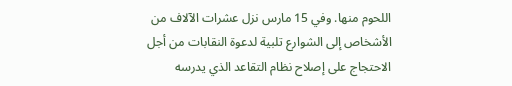اللحوم منها. وفي 15 مارس نزل عشرات الآلاف من الأشخاص إلى الشوارع تلبية لدعوة النقابات من أجل الاحتجاج على إصلاح نظام التقاعد الذي يدرسه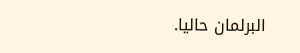البرلمان حاليا.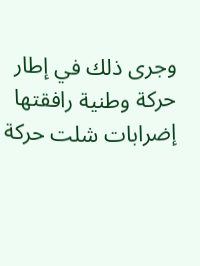وجرى ذلك في إطار حركة وطنية رافقتها إضرابات شلت حركة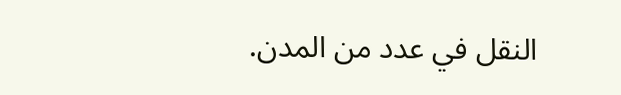النقل في عدد من المدن.